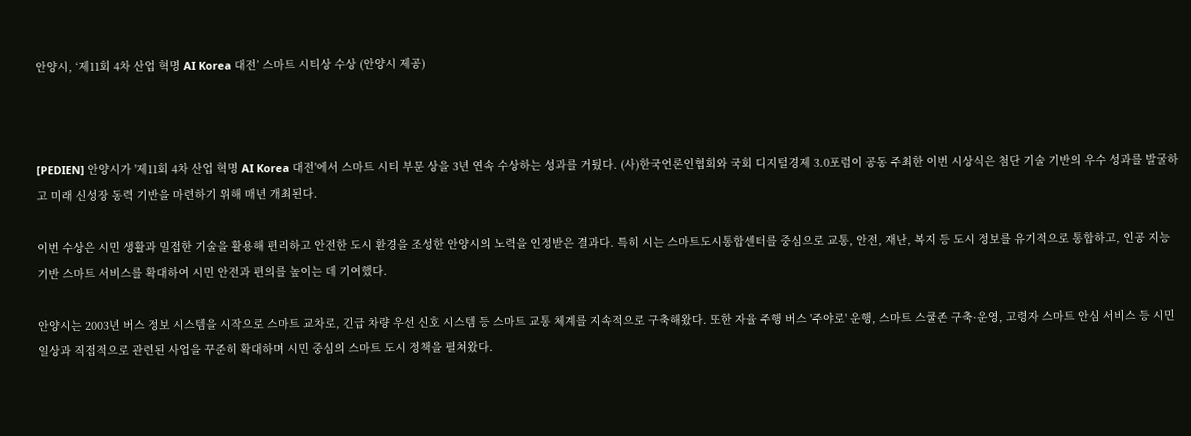안양시, ‘제11회 4차 산업 혁명 AI Korea 대전’ 스마트 시티상 수상 (안양시 제공)



[PEDIEN] 안양시가 '제11회 4차 산업 혁명 AI Korea 대전'에서 스마트 시티 부문 상을 3년 연속 수상하는 성과를 거뒀다. (사)한국언론인협회와 국회 디지털경제 3.0포럼이 공동 주최한 이번 시상식은 첨단 기술 기반의 우수 성과를 발굴하고 미래 신성장 동력 기반을 마련하기 위해 매년 개최된다.

이번 수상은 시민 생활과 밀접한 기술을 활용해 편리하고 안전한 도시 환경을 조성한 안양시의 노력을 인정받은 결과다. 특히 시는 스마트도시통합센터를 중심으로 교통, 안전, 재난, 복지 등 도시 정보를 유기적으로 통합하고, 인공 지능 기반 스마트 서비스를 확대하여 시민 안전과 편의를 높이는 데 기여했다.

안양시는 2003년 버스 정보 시스템을 시작으로 스마트 교차로, 긴급 차량 우선 신호 시스템 등 스마트 교통 체계를 지속적으로 구축해왔다. 또한 자율 주행 버스 '주야로' 운행, 스마트 스쿨존 구축·운영, 고령자 스마트 안심 서비스 등 시민 일상과 직접적으로 관련된 사업을 꾸준히 확대하며 시민 중심의 스마트 도시 정책을 펼쳐왔다.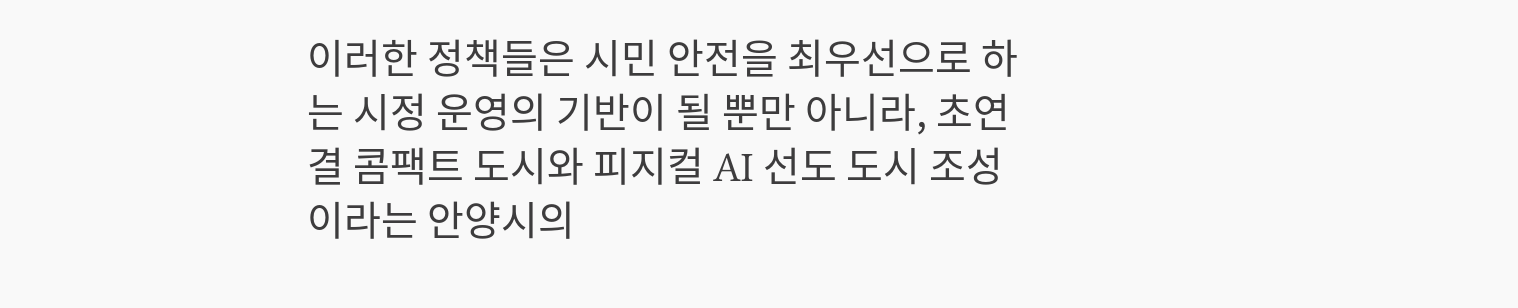이러한 정책들은 시민 안전을 최우선으로 하는 시정 운영의 기반이 될 뿐만 아니라, 초연결 콤팩트 도시와 피지컬 AI 선도 도시 조성이라는 안양시의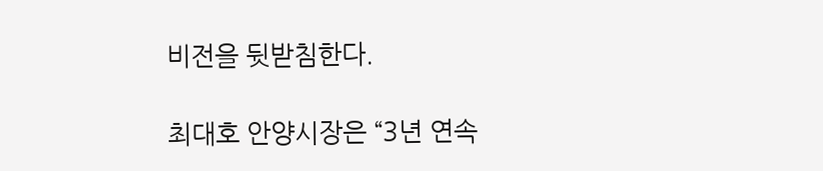비전을 뒷받침한다.

최대호 안양시장은 “3년 연속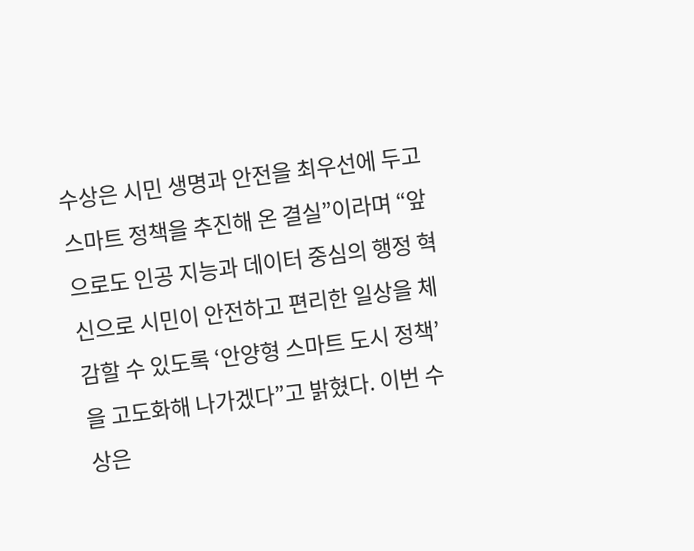수상은 시민 생명과 안전을 최우선에 두고 스마트 정책을 추진해 온 결실”이라며 “앞으로도 인공 지능과 데이터 중심의 행정 혁신으로 시민이 안전하고 편리한 일상을 체감할 수 있도록 ‘안양형 스마트 도시 정책’을 고도화해 나가겠다”고 밝혔다. 이번 수상은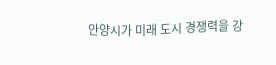안양시가 미래 도시 경쟁력을 강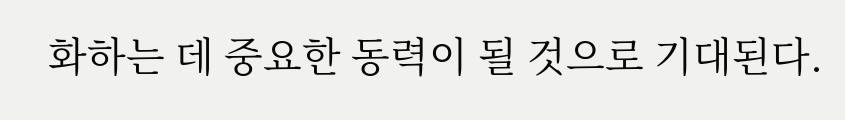화하는 데 중요한 동력이 될 것으로 기대된다.